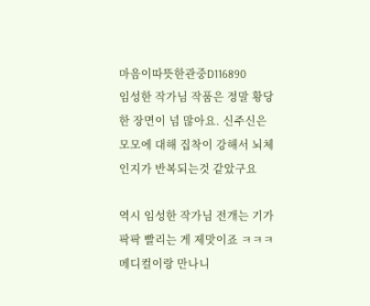마음이따뜻한관중D116890
임성한 작가님 작품은 정말 황당한 장면이 넘 많아요. 신주신은 모모에 대해 집착이 강해서 뇌체인지가 반복되는것 같았구요

역시 임성한 작가님 전개는 기가 팍팍 빨리는 게 제맛이죠 ㅋㅋㅋ 메디컬이랑 만나니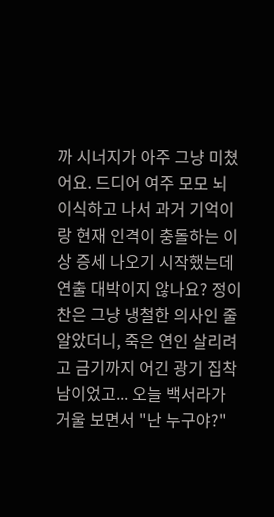까 시너지가 아주 그냥 미쳤어요. 드디어 여주 모모 뇌 이식하고 나서 과거 기억이랑 현재 인격이 충돌하는 이상 증세 나오기 시작했는데 연출 대박이지 않나요? 정이찬은 그냥 냉철한 의사인 줄 알았더니, 죽은 연인 살리려고 금기까지 어긴 광기 집착남이었고... 오늘 백서라가 거울 보면서 "난 누구야?"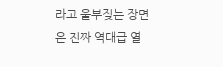라고 울부짖는 장면은 진짜 역대급 열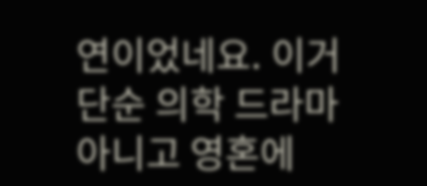연이었네요. 이거 단순 의학 드라마 아니고 영혼에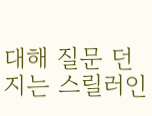대해 질문 던지는 스릴러인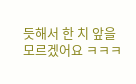듯해서 한 치 앞을 모르겠어요 ㅋㅋㅋ